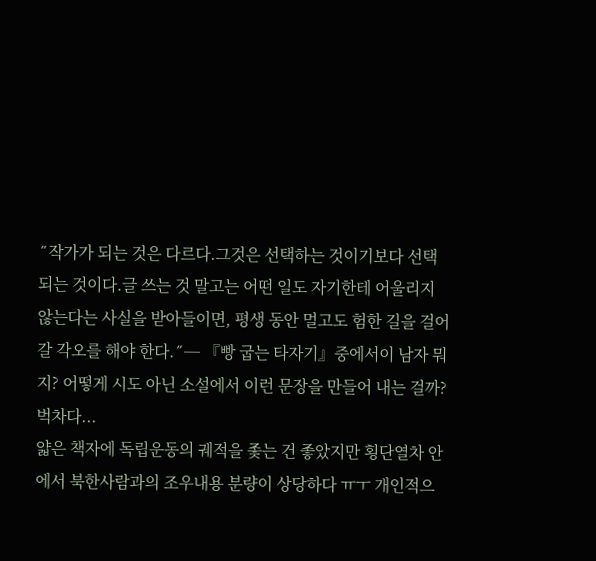˝작가가 되는 것은 다르다.그것은 선택하는 것이기보다 선택되는 것이다.글 쓰는 것 말고는 어떤 일도 자기한테 어울리지 않는다는 사실을 받아들이면, 평생 동안 멀고도 험한 길을 걸어갈 각오를 해야 한다.˝─ 『빵 굽는 타자기』중에서이 남자 뭐지? 어떻게 시도 아닌 소설에서 이런 문장을 만들어 내는 걸까? 벅차다...
얇은 책자에 독립운동의 궤적을 좇는 건 좋았지만 횡단열차 안에서 북한사람과의 조우내용 분량이 상당하다 ㅠㅜ 개인적으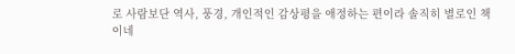로 사람보단 역사, 풍경, 개인적인 감상평을 애정하는 편이라 솔직히 별로인 책이네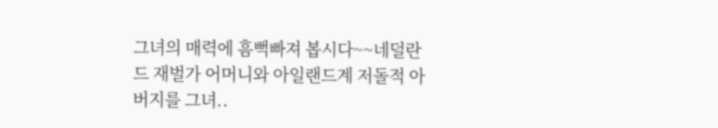그녀의 매력에 흠뻑빠져 봅시다~~네덜란드 재벌가 어머니와 아일랜드계 저돌적 아버지를 그녀..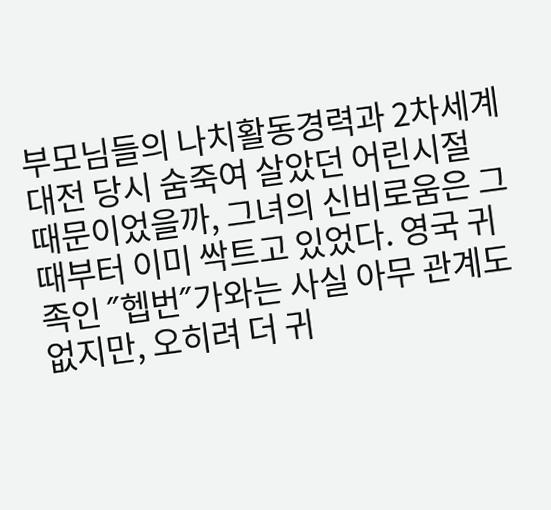부모님들의 나치활동경력과 2차세계대전 당시 숨죽여 살았던 어린시절 때문이었을까, 그녀의 신비로움은 그때부터 이미 싹트고 있었다. 영국 귀족인 ˝헵번˝가와는 사실 아무 관계도 없지만, 오히려 더 귀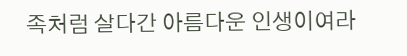족처럼 살다간 아름다운 인생이여라